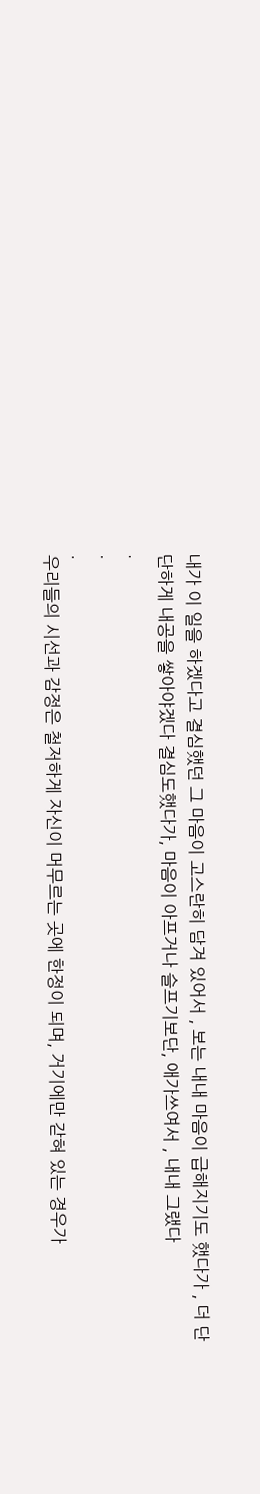내가 이 일을 하겠다고 결심했던 그 마음이 고스란히 담겨 있어서 , 보는 내내 마음이 급해지기도 했다가 , 더 단단하게 내공을 쌓아야겠다 결심도했다가, 마음이 아프거나 슬프기보단, 애가쓰여서 , 내내 그랬다
.
.
.
우리들의 시선과 감정은 철저하게 자신이 머무르는 곳에 한정이 되며, 거기에만 갇혀 있는 경우가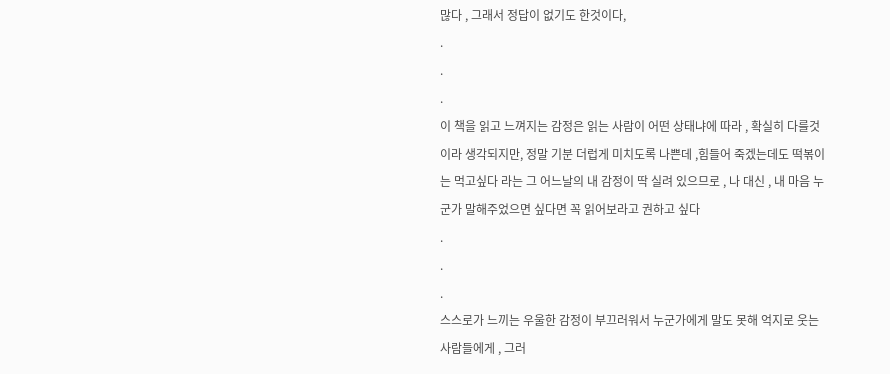많다 , 그래서 정답이 없기도 한것이다,
.
.
.
이 책을 읽고 느껴지는 감정은 읽는 사람이 어떤 상태냐에 따라 , 확실히 다를것이라 생각되지만, 정말 기분 더럽게 미치도록 나쁜데 ,힘들어 죽겠는데도 떡볶이는 먹고싶다 라는 그 어느날의 내 감정이 딱 실려 있으므로 , 나 대신 , 내 마음 누군가 말해주었으면 싶다면 꼭 읽어보라고 권하고 싶다
.
.
.
스스로가 느끼는 우울한 감정이 부끄러워서 누군가에게 말도 못해 억지로 웃는 사람들에게 , 그러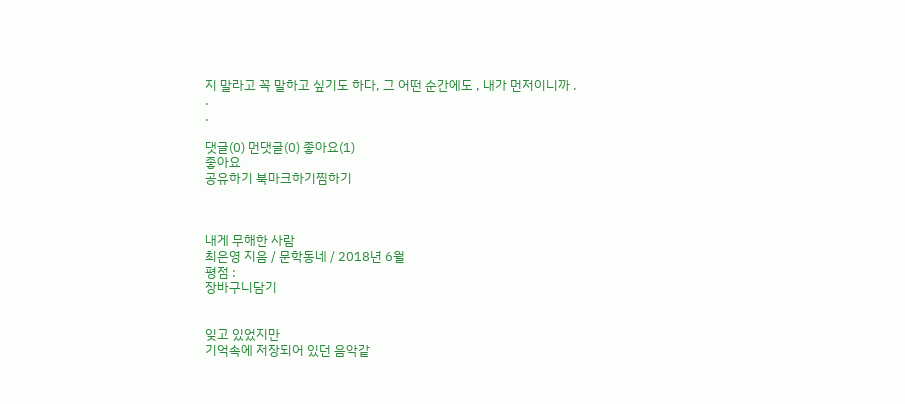지 말라고 꼭 말하고 싶기도 하다, 그 어떤 순간에도 , 내가 먼저이니까 .
.
.

댓글(0) 먼댓글(0) 좋아요(1)
좋아요
공유하기 북마크하기찜하기



내게 무해한 사람
최은영 지음 / 문학동네 / 2018년 6월
평점 :
장바구니담기


잊고 있었지만
기억속에 저장되어 있던 음악같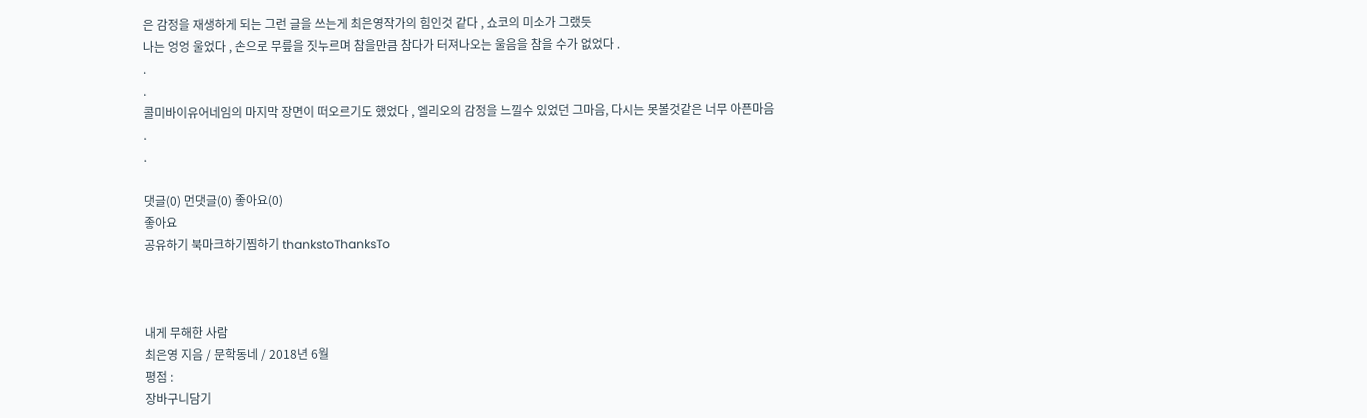은 감정을 재생하게 되는 그런 글을 쓰는게 최은영작가의 힘인것 같다 , 쇼코의 미소가 그랬듯
나는 엉엉 울었다 , 손으로 무릎을 짓누르며 참을만큼 참다가 터져나오는 울음을 참을 수가 없었다 .
.
.
콜미바이유어네임의 마지막 장면이 떠오르기도 했었다 , 엘리오의 감정을 느낄수 있었던 그마음, 다시는 못볼것같은 너무 아픈마음
.
.

댓글(0) 먼댓글(0) 좋아요(0)
좋아요
공유하기 북마크하기찜하기 thankstoThanksTo



내게 무해한 사람
최은영 지음 / 문학동네 / 2018년 6월
평점 :
장바구니담기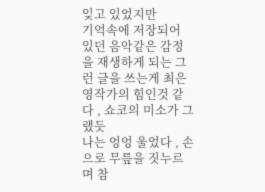잊고 있었지만
기억속에 저장되어 있던 음악같은 감정을 재생하게 되는 그런 글을 쓰는게 최은영작가의 힘인것 같다 , 쇼코의 미소가 그랬듯
나는 엉엉 울었다 , 손으로 무릎을 짓누르며 참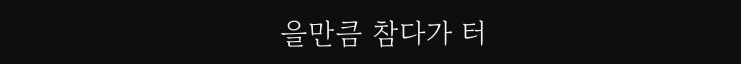을만큼 참다가 터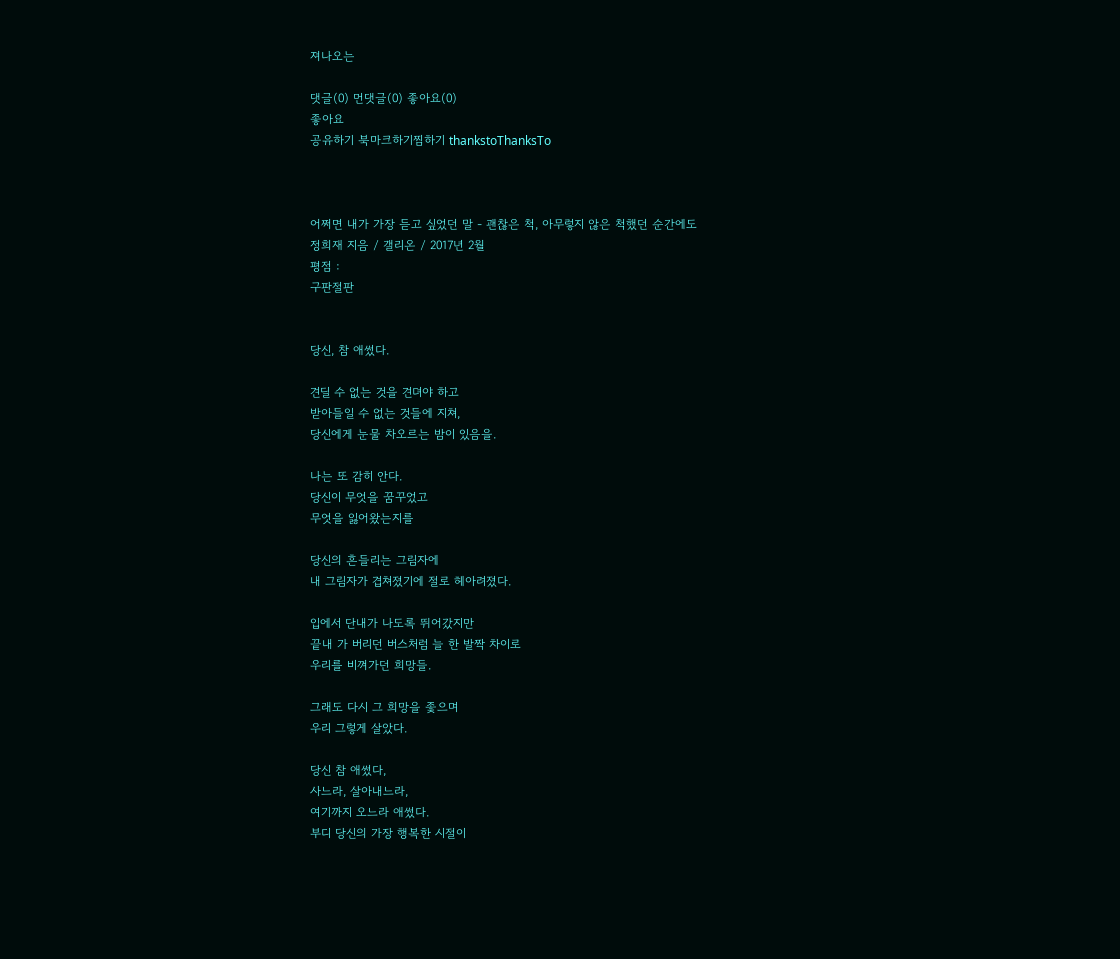져나오는

댓글(0) 먼댓글(0) 좋아요(0)
좋아요
공유하기 북마크하기찜하기 thankstoThanksTo



어쩌면 내가 가장 듣고 싶었던 말 - 괜찮은 척, 아무렇지 않은 척했던 순간에도
정희재 지음 / 갤리온 / 2017년 2월
평점 :
구판절판


당신, 참 애썼다.

견딜 수 없는 것을 견뎌야 하고
받아들일 수 없는 것들에 지쳐,
당신에게 눈물 차오르는 밤이 있음을.

나는 또 감히 안다.
당신이 무엇을 꿈꾸었고
무엇을 잃어왔는지를

당신의 흔들리는 그림자에
내 그림자가 겹쳐졌기에 절로 헤아려졌다.

입에서 단내가 나도록 뛰어갔지만
끝내 가 버리던 버스처럼 늘 한 발짝 차이로
우리를 비껴가던 희망들.

그래도 다시 그 희망을 좇으며
우리 그렇게 살았다.

당신 참 애썼다,
사느라, 살아내느라,
여기까지 오느라 애썼다.
부디 당신의 가장 행복한 시절이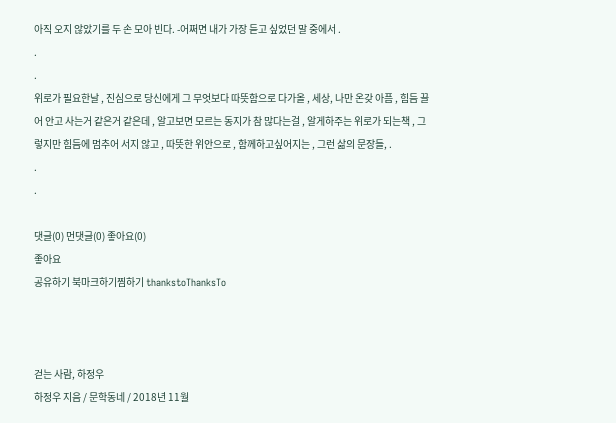아직 오지 않았기를 두 손 모아 빈다. -어쩌면 내가 가장 듣고 싶었던 말 중에서 .
.
.
위로가 필요한날 , 진심으로 당신에게 그 무엇보다 따뜻함으로 다가올 , 세상, 나만 온갖 아픔 , 힘듬 끌어 안고 사는거 같은거 같은데 , 알고보면 모르는 동지가 참 많다는걸 , 알게하주는 위로가 되는책 , 그렇지만 힘듬에 멈추어 서지 않고 , 따뜻한 위안으로 , 함께하고싶어지는 , 그런 삶의 문장들, .
.
.

댓글(0) 먼댓글(0) 좋아요(0)
좋아요
공유하기 북마크하기찜하기 thankstoThanksTo



걷는 사람, 하정우
하정우 지음 / 문학동네 / 2018년 11월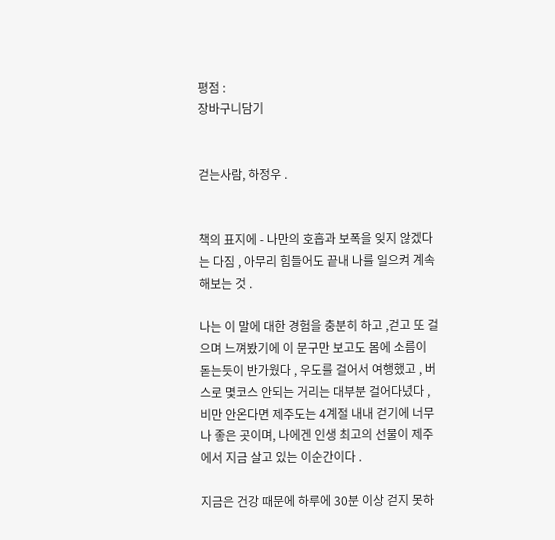평점 :
장바구니담기


걷는사람, 하정우 .


책의 표지에 - 나만의 호흡과 보폭을 잊지 않겠다는 다짐 , 아무리 힘들어도 끝내 나를 일으켜 계속해보는 것 .

나는 이 말에 대한 경험을 충분히 하고 ,걷고 또 걸으며 느껴봤기에 이 문구만 보고도 몸에 소름이 돋는듯이 반가웠다 , 우도를 걸어서 여행했고 , 버스로 몇코스 안되는 거리는 대부분 걸어다녔다 , 비만 안온다면 제주도는 4계절 내내 걷기에 너무나 좋은 곳이며, 나에겐 인생 최고의 선물이 제주에서 지금 살고 있는 이순간이다 .

지금은 건강 때문에 하루에 30분 이상 걷지 못하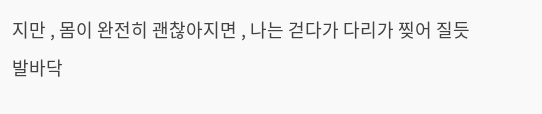지만 , 몸이 완전히 괜찮아지면 , 나는 걷다가 다리가 찢어 질듯 발바닥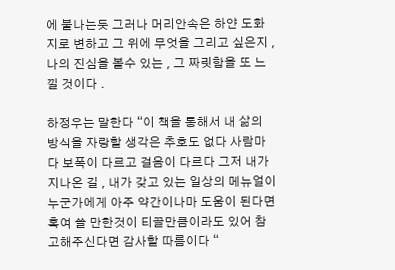에 불나는듯 그러나 머리안속은 하얀 도화지로 변하고 그 위에 무엇을 그리고 싶은지 , 나의 진심을 볼수 있는 , 그 짜릿함을 또 느낄 것이다 .

하정우는 말한다 “이 책을 통해서 내 삶의 방식을 자랑할 생각은 추호도 없다 사람마다 보폭이 다르고 걸음이 다르다 그저 내가 지나온 길 , 내가 갖고 있는 일상의 메뉴얼이 누군가에게 아주 약간이나마 도움이 된다면 혹여 쓸 만한것이 티끌만큼이라도 있어 참고해주신다면 감사할 따름이다 “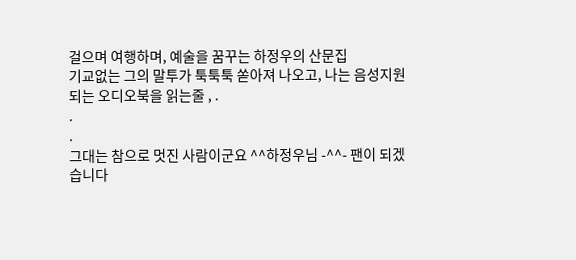걸으며 여행하며, 예술을 꿈꾸는 하정우의 산문집
기교없는 그의 말투가 툭툭툭 쏟아져 나오고, 나는 음성지원되는 오디오북을 읽는줄 , .
.
.
그대는 참으로 멋진 사람이군요 ^^하정우님 -^^- 팬이 되겠습니다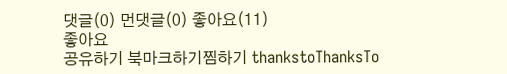댓글(0) 먼댓글(0) 좋아요(11)
좋아요
공유하기 북마크하기찜하기 thankstoThanksTo